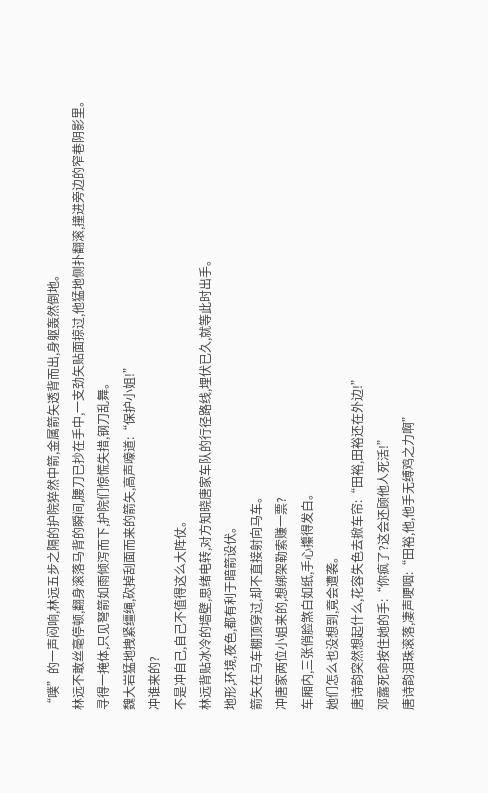“噗”的一声闷响,林远五步之隔的护院猝然中箭,金属箭矢透背而出,身躯轰然倒地。
林远不敢丝毫停顿,翻身滚落马背的瞬间,腰刀已抄在手中,一支劲矢贴面掠过,他猛地侧扑翻滚,撞进旁边的窄巷阴影里。
寻得一掩体,只见弩箭如雨倾泻而下,护院们惊慌失措,钢刀乱舞。
魏大岩猛地拽紧缰绳,砍掉刮面而来的箭矢,高声嚎道:“保护小姐!”
冲谁来的?
不是冲自己,自己不值得这么大阵仗。
林远背贴冰冷的墙壁,思绪电转,对方知晓唐家车队的行径路线,埋伏已久,就等此时出手。
地形,环境,夜色,都有利于暗箭设伏。
箭矢在马车棚顶穿过,却不直接射向马车。
冲唐家两位小姐来的,想绑架勒索赚一票?
车厢内,三张俏脸煞白如纸,手心攥得发白。
她们怎么也没想到,竟会遭袭。
唐诗韵突然想起什么,花容失色去掀车帘:“田裕,田裕还在外边!”
邓露死命按住她的手:“你疯了?这会还顾他人死活!”
唐诗韵泪珠滚落,凄声哽咽:“田裕,他,他手无缚鸡之力啊”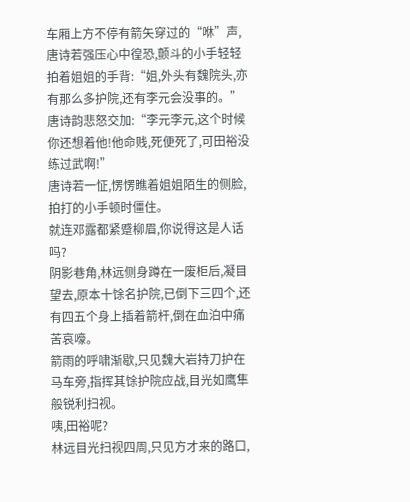车厢上方不停有箭矢穿过的“咻”声,唐诗若强压心中徨恐,颤斗的小手轻轻拍着姐姐的手背:“姐,外头有魏院头,亦有那么多护院,还有李元会没事的。”
唐诗韵悲怒交加:“李元李元,这个时候你还想着他!他命贱,死便死了,可田裕没练过武啊!”
唐诗若一怔,愣愣瞧着姐姐陌生的侧脸,拍打的小手顿时僵住。
就连邓露都紧蹙柳眉,你说得这是人话吗?
阴影巷角,林远侧身蹲在一废柜后,凝目望去,原本十馀名护院,已倒下三四个,还有四五个身上插着箭杆,倒在血泊中痛苦哀嚎。
箭雨的呼啸渐歇,只见魏大岩持刀护在马车旁,指挥其馀护院应战,目光如鹰隼般锐利扫视。
咦,田裕呢?
林远目光扫视四周,只见方才来的路口,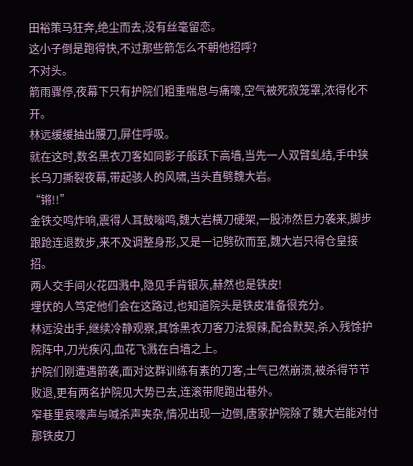田裕策马狂奔,绝尘而去,没有丝毫留恋。
这小子倒是跑得快,不过那些箭怎么不朝他招呼?
不对头。
箭雨骤停,夜幕下只有护院们粗重喘息与痛嚎,空气被死寂笼罩,浓得化不开。
林远缓缓抽出腰刀,屏住呼吸。
就在这时,数名黑衣刀客如同影子般跃下高墙,当先一人双臂虬结,手中狭长乌刀撕裂夜幕,带起骇人的风啸,当头直劈魏大岩。
“锵!!”
金铁交鸣炸响,震得人耳鼓嗡鸣,魏大岩横刀硬架,一股沛然巨力袭来,脚步跟跄连退数步,来不及调整身形,又是一记劈砍而至,魏大岩只得仓皇接招。
两人交手间火花四溅中,隐见手背银灰,赫然也是铁皮!
埋伏的人笃定他们会在这路过,也知道院头是铁皮准备很充分。
林远没出手,继续冷静观察,其馀黑衣刀客刀法狠辣,配合默契,杀入残馀护院阵中,刀光疾闪,血花飞溅在白墙之上。
护院们刚遭遇箭袭,面对这群训练有素的刀客,士气已然崩溃,被杀得节节败退,更有两名护院见大势已去,连滚带爬跑出巷外。
窄巷里哀嚎声与喊杀声夹杂,情况出现一边倒,唐家护院除了魏大岩能对付那铁皮刀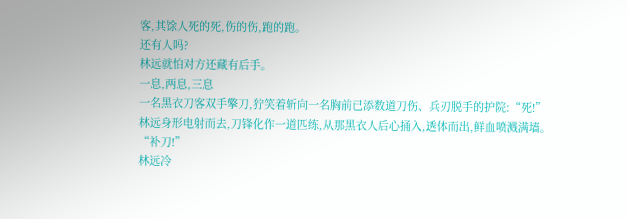客,其馀人死的死,伤的伤,跑的跑。
还有人吗?
林远就怕对方还藏有后手。
一息,两息,三息
一名黑衣刀客双手擎刀,狞笑着斩向一名胸前已添数道刀伤、兵刃脱手的护院:“死!”
林远身形电射而去,刀锋化作一道匹练,从那黑衣人后心捅入,透体而出,鲜血喷溅满墙。
“补刀!”
林远冷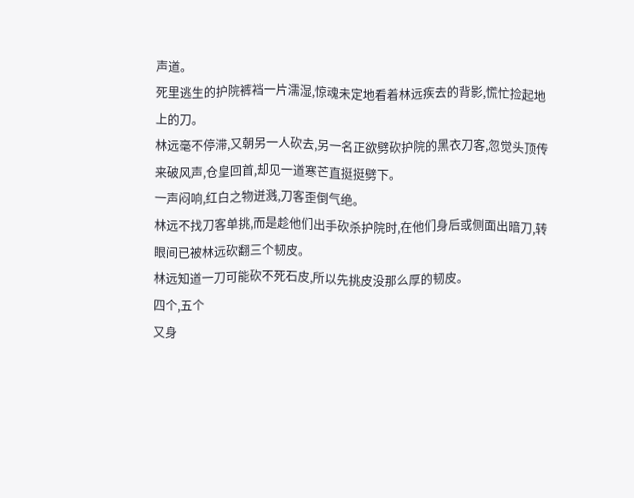声道。
死里逃生的护院裤裆一片濡湿,惊魂未定地看着林远疾去的背影,慌忙捡起地上的刀。
林远毫不停滞,又朝另一人砍去,另一名正欲劈砍护院的黑衣刀客,忽觉头顶传来破风声,仓皇回首,却见一道寒芒直挺挺劈下。
一声闷响,红白之物迸溅,刀客歪倒气绝。
林远不找刀客单挑,而是趁他们出手砍杀护院时,在他们身后或侧面出暗刀,转眼间已被林远砍翻三个韧皮。
林远知道一刀可能砍不死石皮,所以先挑皮没那么厚的韧皮。
四个,五个
又身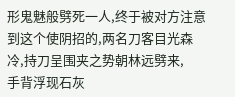形鬼魅般劈死一人,终于被对方注意到这个使阴招的,两名刀客目光森冷,持刀呈围夹之势朝林远劈来,
手背浮现石灰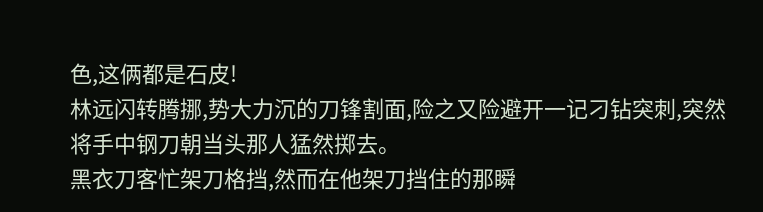色,这俩都是石皮!
林远闪转腾挪,势大力沉的刀锋割面,险之又险避开一记刁钻突刺,突然将手中钢刀朝当头那人猛然掷去。
黑衣刀客忙架刀格挡,然而在他架刀挡住的那瞬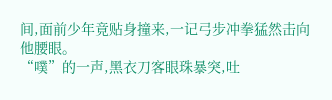间,面前少年竟贴身撞来,一记弓步冲拳猛然击向他腰眼。
“噗”的一声,黑衣刀客眼珠暴突,吐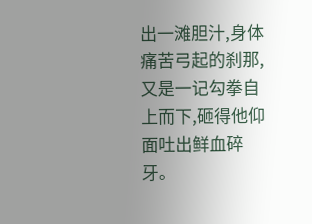出一滩胆汁,身体痛苦弓起的刹那,又是一记勾拳自上而下,砸得他仰面吐出鲜血碎牙。